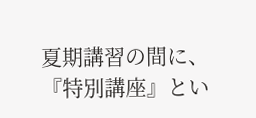夏期講習の間に、『特別講座』とい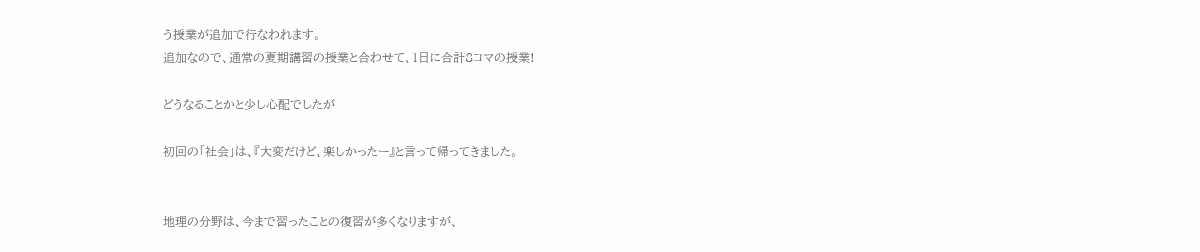う授業が追加で行なわれます。
追加なので、通常の夏期講習の授業と合わせて、1日に合計8コマの授業!

どうなることかと少し心配でしたが

初回の「社会」は、『大変だけど、楽しかったー』と言って帰ってきました。


地理の分野は、今まで習ったことの復習が多くなりますが、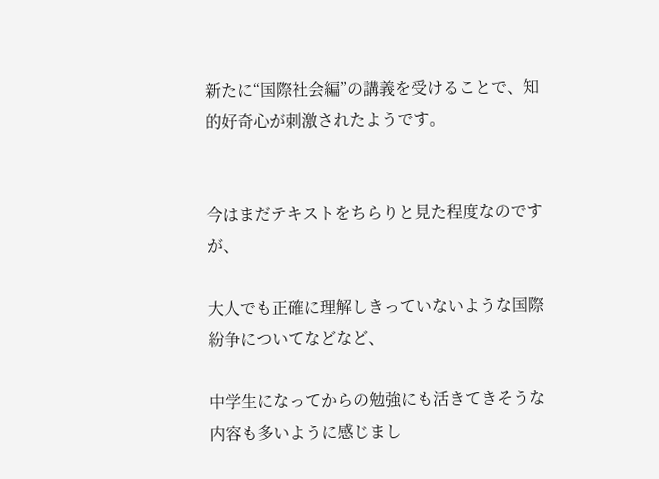新たに“国際社会編”の講義を受けることで、知的好奇心が刺激されたようです。


今はまだテキストをちらりと見た程度なのですが、

大人でも正確に理解しきっていないような国際紛争についてなどなど、

中学生になってからの勉強にも活きてきそうな内容も多いように感じまし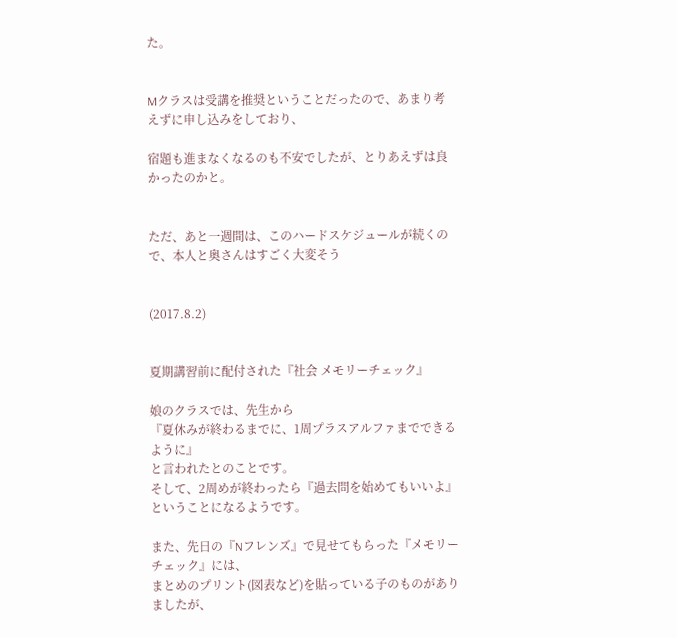た。


Mクラスは受講を推奨ということだったので、あまり考えずに申し込みをしており、

宿題も進まなくなるのも不安でしたが、とりあえずは良かったのかと。


ただ、あと一週間は、このハードスケジュールが続くので、本人と奥さんはすごく大変そう


(2017.8.2)


夏期講習前に配付された『社会 メモリーチェック』

娘のクラスでは、先生から
『夏休みが終わるまでに、1周プラスアルファまでできるように』
と言われたとのことです。
そして、2周めが終わったら『過去問を始めてもいいよ』ということになるようです。

また、先日の『Nフレンズ』で見せてもらった『メモリーチェック』には、
まとめのプリント(図表など)を貼っている子のものがありましたが、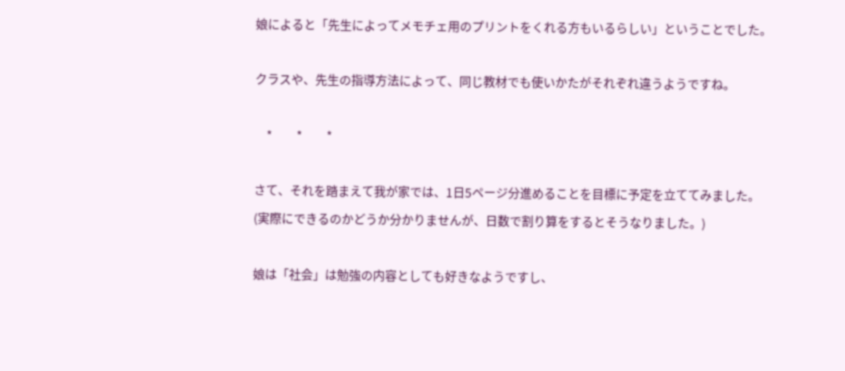娘によると「先生によってメモチェ用のプリントをくれる方もいるらしい」ということでした。

クラスや、先生の指導方法によって、同じ教材でも使いかたがそれぞれ違うようですね。

    *        *        *

さて、それを踏まえて我が家では、1日5ページ分進めることを目標に予定を立ててみました。
(実際にできるのかどうか分かりませんが、日数で割り算をするとそうなりました。)

娘は「社会」は勉強の内容としても好きなようですし、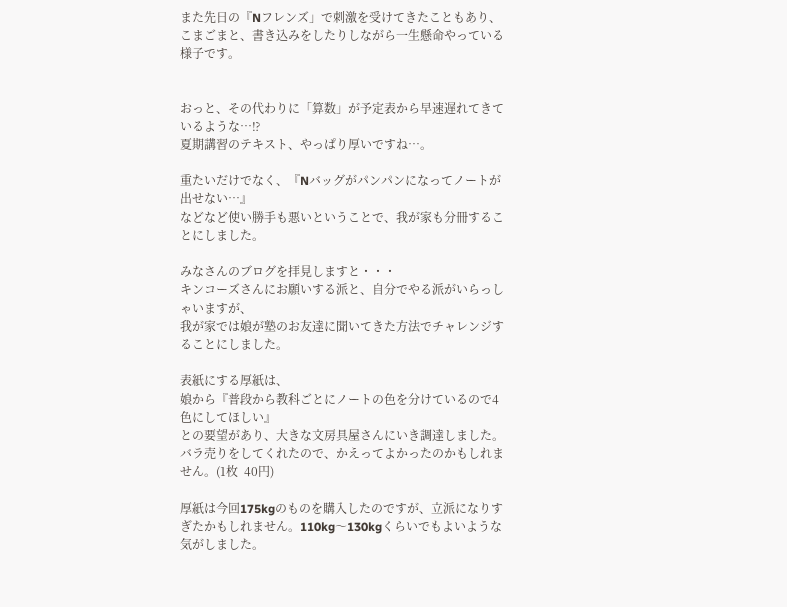また先日の『Nフレンズ」で刺激を受けてきたこともあり、
こまごまと、書き込みをしたりしながら一生懸命やっている様子です。


おっと、その代わりに「算数」が予定表から早速遅れてきているような…⁉
夏期講習のテキスト、やっぱり厚いですね…。

重たいだけでなく、『Nバッグがパンパンになってノートが出せない…』
などなど使い勝手も悪いということで、我が家も分冊することにしました。

みなさんのブログを拝見しますと・・・
キンコーズさんにお願いする派と、自分でやる派がいらっしゃいますが、
我が家では娘が塾のお友達に聞いてきた方法でチャレンジすることにしました。

表紙にする厚紙は、
娘から『普段から教科ごとにノートの色を分けているので4色にしてほしい』
との要望があり、大きな文房具屋さんにいき調達しました。
バラ売りをしてくれたので、かえってよかったのかもしれません。(1枚  40円)

厚紙は今回175kgのものを購入したのですが、立派になりすぎたかもしれません。110kg〜130kgくらいでもよいような気がしました。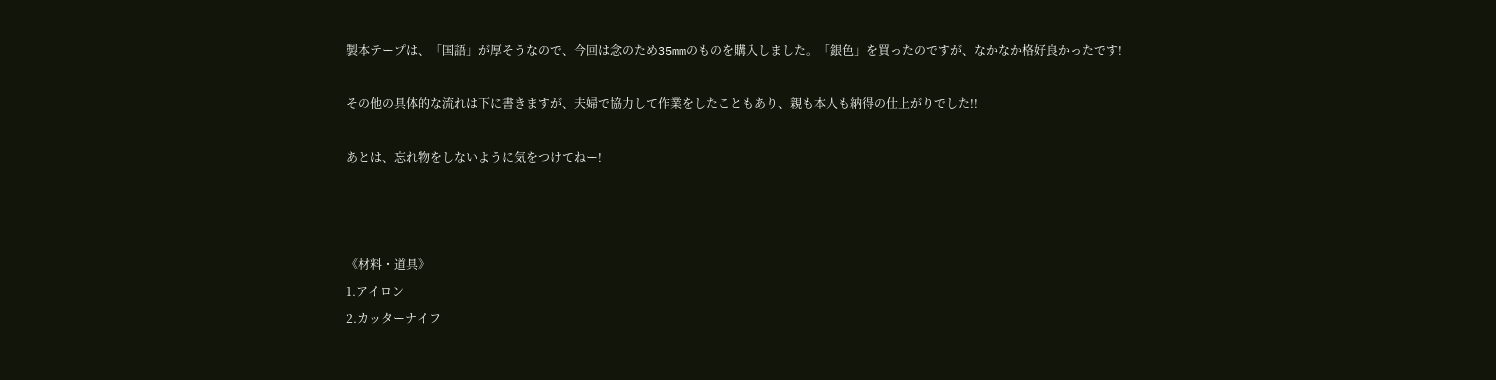製本テープは、「国語」が厚そうなので、今回は念のため35mmのものを購入しました。「銀色」を買ったのですが、なかなか格好良かったです!

その他の具体的な流れは下に書きますが、夫婦で協力して作業をしたこともあり、親も本人も納得の仕上がりでした!!

あとは、忘れ物をしないように気をつけてねー!



《材料・道具》
1.アイロン
2.カッターナイフ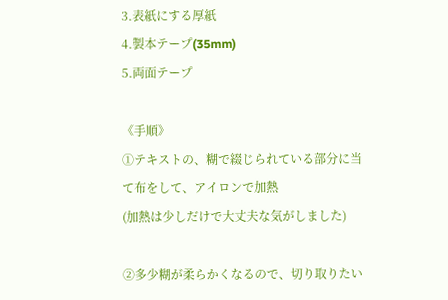3.表紙にする厚紙
4.製本テープ(35mm)
5.両面テープ

《手順》
①テキストの、糊で綴じられている部分に当て布をして、アイロンで加熱
(加熱は少しだけで大丈夫な気がしました)

②多少糊が柔らかくなるので、切り取りたい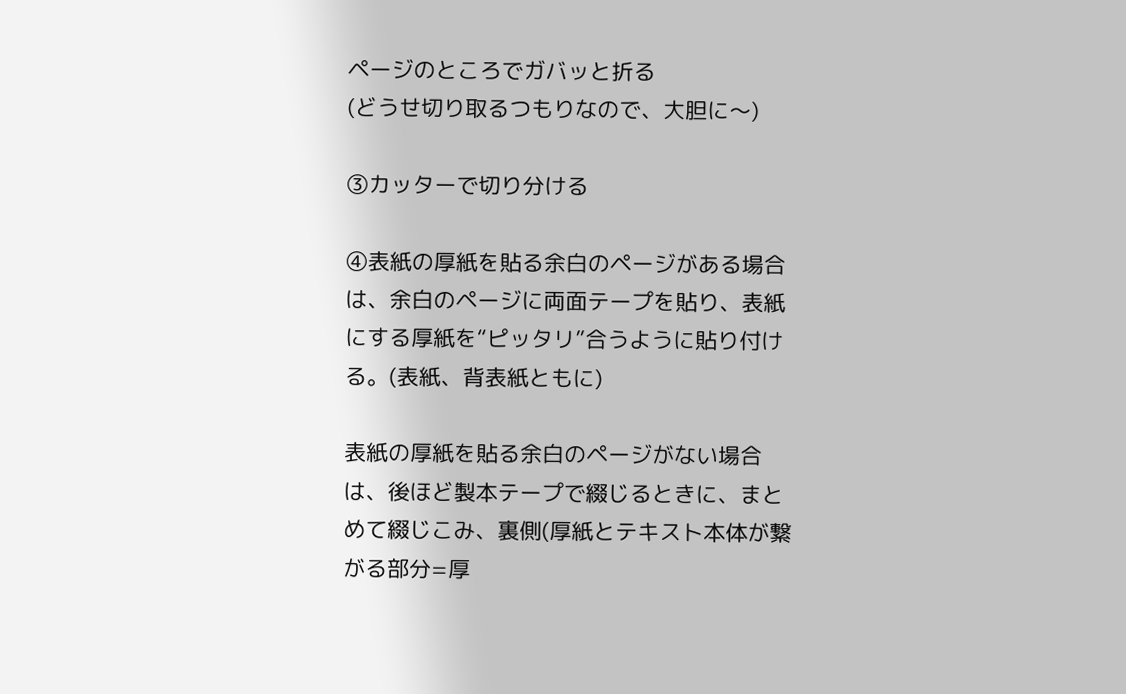ページのところでガバッと折る
(どうせ切り取るつもりなので、大胆に〜)

③カッターで切り分ける

④表紙の厚紙を貼る余白のページがある場合は、余白のページに両面テープを貼り、表紙にする厚紙を“ピッタリ”合うように貼り付ける。(表紙、背表紙ともに)

表紙の厚紙を貼る余白のページがない場合は、後ほど製本テープで綴じるときに、まとめて綴じこみ、裏側(厚紙とテキスト本体が繋がる部分=厚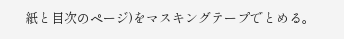紙と目次のページ)をマスキングテープでとめる。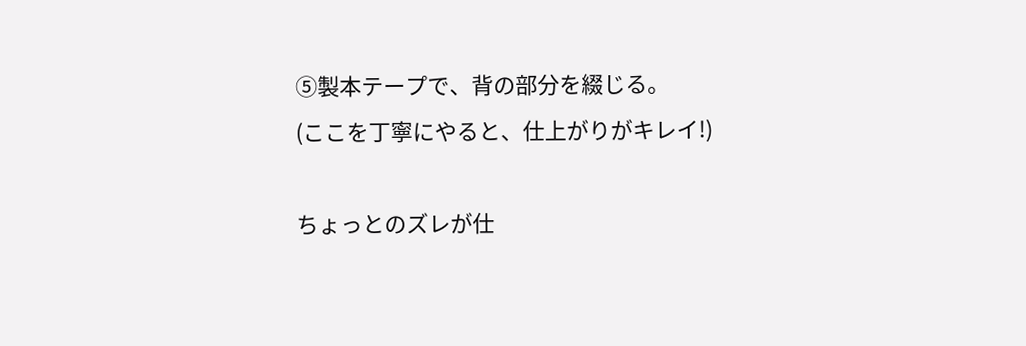⑤製本テープで、背の部分を綴じる。
(ここを丁寧にやると、仕上がりがキレイ!)

ちょっとのズレが仕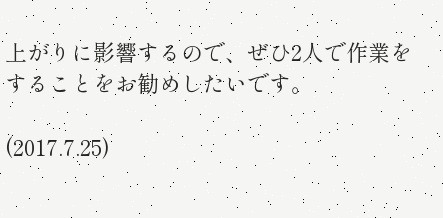上がりに影響するので、ぜひ2人で作業をすることをお勧めしたいです。

(2017.7.25)